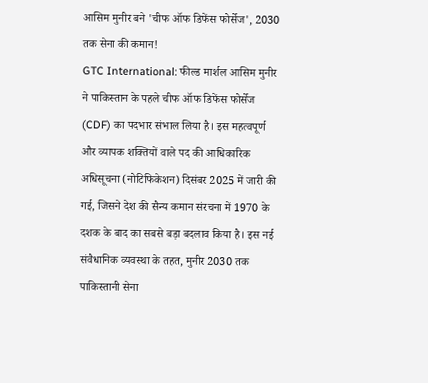आसिम मुनीर बने 'चीफ ऑफ डिफेंस फोर्सेज', 2030 तक सेना की कमान!
GTC International: फील्ड मार्शल आसिम मुनीर ने पाकिस्तान के पहले चीफ ऑफ डिफेंस फोर्सेज (CDF) का पदभार संभाल लिया है। इस महत्वपूर्ण और व्यापक शक्तियों वाले पद की आधिकारिक अधिसूचना (नोटिफिकेशन) दिसंबर 2025 में जारी की गई, जिसने देश की सैन्य कमान संरचना में 1970 के दशक के बाद का सबसे बड़ा बदलाव किया है। इस नई संवैधानिक व्यवस्था के तहत, मुनीर 2030 तक पाकिस्तानी सेना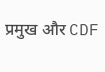प्रमुख और CDF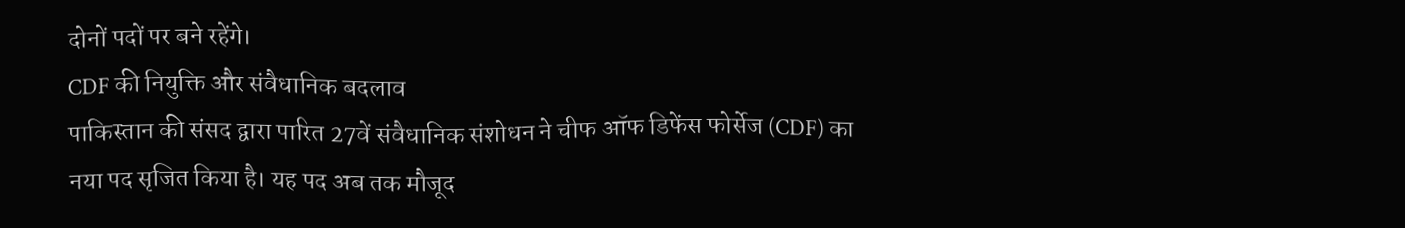दोनों पदों पर बने रहेंगे।
CDF की नियुक्ति और संवैधानिक बदलाव
पाकिस्तान की संसद द्वारा पारित 27वें संवैधानिक संशोधन ने चीफ ऑफ डिफेंस फोर्सेज (CDF) का नया पद सृजित किया है। यह पद अब तक मौजूद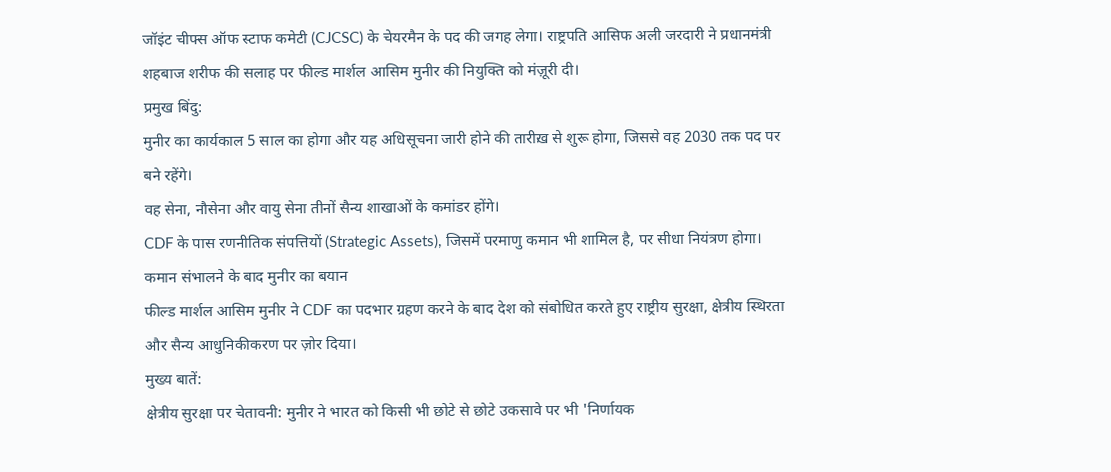जॉइंट चीफ्स ऑफ स्टाफ कमेटी (CJCSC) के चेयरमैन के पद की जगह लेगा। राष्ट्रपति आसिफ अली जरदारी ने प्रधानमंत्री शहबाज शरीफ की सलाह पर फील्ड मार्शल आसिम मुनीर की नियुक्ति को मंज़ूरी दी।
प्रमुख बिंदु:
मुनीर का कार्यकाल 5 साल का होगा और यह अधिसूचना जारी होने की तारीख़ से शुरू होगा, जिससे वह 2030 तक पद पर बने रहेंगे।
वह सेना, नौसेना और वायु सेना तीनों सैन्य शाखाओं के कमांडर होंगे।
CDF के पास रणनीतिक संपत्तियों (Strategic Assets), जिसमें परमाणु कमान भी शामिल है, पर सीधा नियंत्रण होगा।
कमान संभालने के बाद मुनीर का बयान
फील्ड मार्शल आसिम मुनीर ने CDF का पदभार ग्रहण करने के बाद देश को संबोधित करते हुए राष्ट्रीय सुरक्षा, क्षेत्रीय स्थिरता और सैन्य आधुनिकीकरण पर ज़ोर दिया।
मुख्य बातें:
क्षेत्रीय सुरक्षा पर चेतावनी: मुनीर ने भारत को किसी भी छोटे से छोटे उकसावे पर भी 'निर्णायक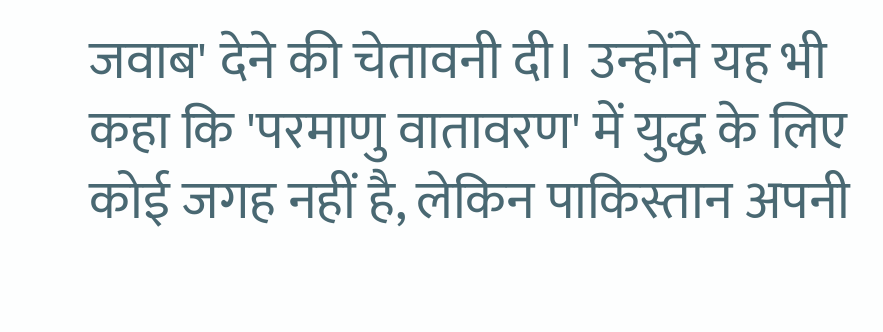जवाब' देने की चेतावनी दी। उन्होंने यह भी कहा कि 'परमाणु वातावरण' में युद्ध के लिए कोई जगह नहीं है, लेकिन पाकिस्तान अपनी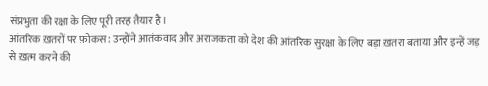संप्रभुता की रक्षा के लिए पूरी तरह तैयार है।
आंतरिक ख़तरों पर फ़ोकस: उन्होंने आतंकवाद और अराजकता को देश की आंतरिक सुरक्षा के लिए बड़ा ख़तरा बताया और इन्हें जड़ से ख़त्म करने की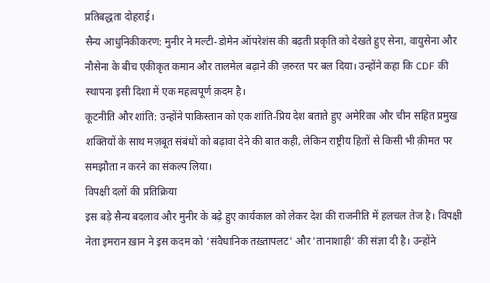प्रतिबद्धता दोहराई।
सैन्य आधुनिकीकरण: मुनीर ने मल्टी-डोमेन ऑपरेशंस की बढ़ती प्रकृति को देखते हुए सेना, वायुसेना और नौसेना के बीच एकीकृत कमान और तालमेल बढ़ाने की ज़रुरत पर बल दिया। उन्होंने कहा कि CDF की स्थापना इसी दिशा में एक महत्वपूर्ण क़दम है।
कूटनीति और शांति: उन्होंने पाकिस्तान को एक शांति-प्रिय देश बताते हुए अमेरिका और चीन सहित प्रमुख शक्तियों के साथ मज़बूत संबंधों को बढ़ावा देने की बात कही, लेकिन राष्ट्रीय हितों से किसी भी क़ीमत पर समझौता न करने का संकल्प लिया।
विपक्षी दलों की प्रतिक्रिया
इस बड़े सैन्य बदलाव और मुनीर के बढ़े हुए कार्यकाल को लेकर देश की राजनीति में हलचल तेज है। विपक्षी नेता इमरान ख़ान ने इस कदम को 'संवैधानिक तख़्तापलट' और 'तानाशाही' की संज्ञा दी है। उन्होंने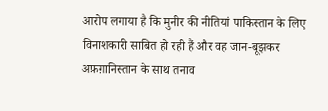आरोप लगाया है कि मुनीर की नीतियां पाकिस्तान के लिए विनाशकारी साबित हो रही हैं और वह जान-बूझकर अफ़ग़ानिस्तान के साथ तनाव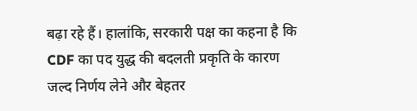बढ़ा रहे हैं। हालांकि, सरकारी पक्ष का कहना है कि CDF का पद युद्ध की बदलती प्रकृति के कारण जल्द निर्णय लेने और बेहतर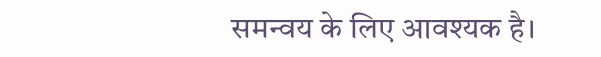समन्वय के लिए आवश्यक है।